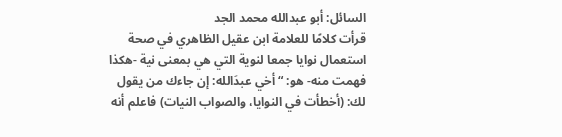السائل: أبو عبدالله محمد الجد
قرأت كلامًا للعلامة ابن عقيل الظاهري في صحة استعمال نوايا جمعا لنوية التي هي بمعنى نية -هكذا فهمت منه- هو: “أخي عبدَالله: إن جاءك من يقول لك: (أخطأت في النوايا، والصواب النيات) فاعلم أنه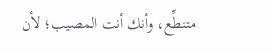متنطِّع، وأنك أنت المصيب؛ لأن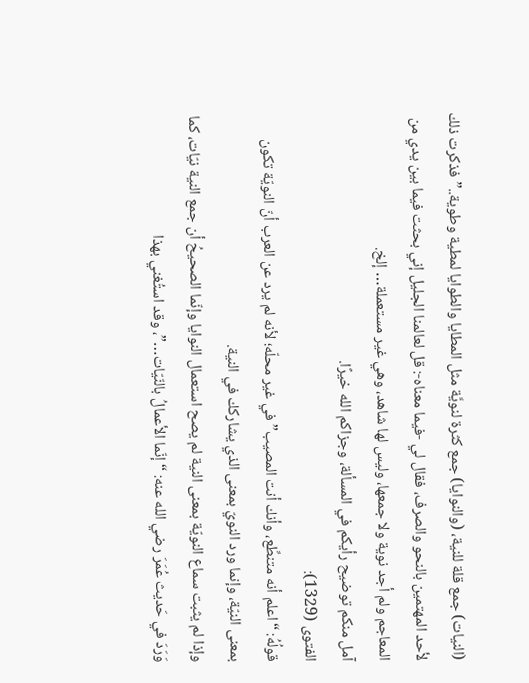(النيات) جمع قلة للنية، (والنوايا) جمع كثرة لنويَّة مثل المطايا والطوايا لمطية وطوية..” فذكرت ذلك لأحد المهتمين بالنحو والصرف، فقال لي -فيما معناه-: قل لعالمنا الجليل إني بحثت فيما بين يدي من المعاجم ولم أجد نوية ولا جمعها، وليس لها شاهد، وهي غير مستعملة… إلخ.
آمل منكم توضيح رأيكم في المسألة، وجزاكم الله خيرًا.
الفتوى (1329):
قولُهُ: “اعلم أنه متنطِّع، وأنك أنت المصيب” في غير محلّه؛ لأنه لم يرد عن العرب أنّ النويّة تكون بمعنى النيّة، وإنما ورد النويّ بمعنى الذي يشاركك في النية.
وإذا لم يثبت سماع النويّة بمعنى النية لم يصح استعمال النوايا وإنّما الصحيحُ أن جمع النية نيّات، كما وَرَدَ في حَديث عُمَرَ رضي الله عنه: “إنّما الأعمالُ بالنّيّات…”، وقد استُغني بهذا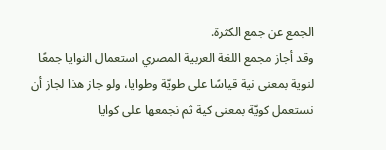الجمع عن جمع الكثرة.
وقد أجاز مجمع اللغة العربية المصري استعمال النوايا جمعًا لنوية بمعنى نية قياسًا على طويّة وطوايا، ولو جاز هذا لجاز أن نستعمل كويّة بمعنى كية ثم نجمعها على كوايا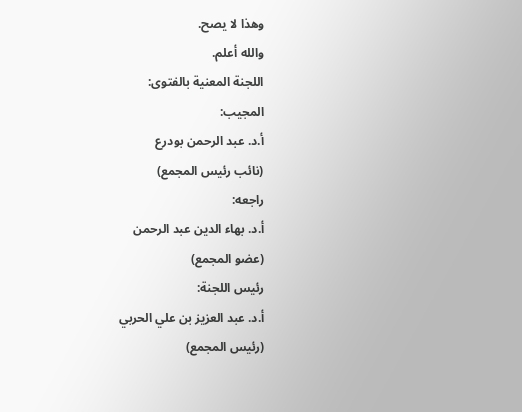وهذا لا يصح.
والله أعلم.
اللجنة المعنية بالفتوى:
المجيب:
أ.د. عبد الرحمن بودرع
(نائب رئيس المجمع)
راجعه:
أ.د. بهاء الدين عبد الرحمن
(عضو المجمع)
رئيس اللجنة:
أ.د. عبد العزيز بن علي الحربي
(رئيس المجمع)